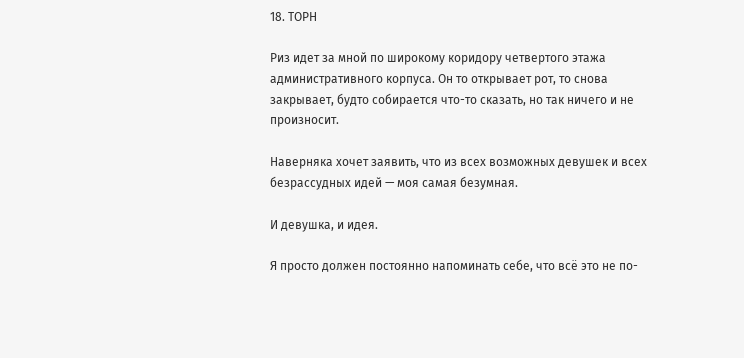18. ТОРН

Риз идет за мной по широкому коридору четвертого этажа административного корпуса. Он то открывает рот, то снова закрывает, будто собирается что-то сказать, но так ничего и не произносит.

Наверняка хочет заявить, что из всех возможных девушек и всех безрассудных идей — моя самая безумная.

И девушка, и идея.

Я просто должен постоянно напоминать себе, что всё это не по-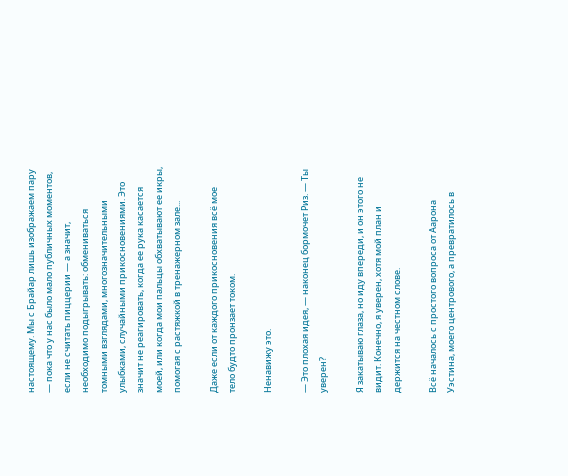настоящему. Мы с Брайар лишь изображаем пару — пока что у нас было мало публичных моментов, если не считать пиццерии — а значит, необходимо подыгрывать: обмениваться томными взглядами, многозначительными улыбками, случайными прикосновениями. Это значит не реагировать, когда ее рука касается моей, или когда мои пальцы обхватывают ее икры, помогая с растяжкой в тренажерном зале...

Даже если от каждого прикосновения всё мое тело будто пронзает током.

Ненавижу это.

— Это плохая идея, — наконец бормочет Риз. — Ты уверен?

Я закатываю глаза, но иду впереди, и он этого не видит. Конечно, я уверен, хотя мой план и держится на честном слове.

Всё началось с простого вопроса от Аарона Уэстина, моего центрового, а превратилось в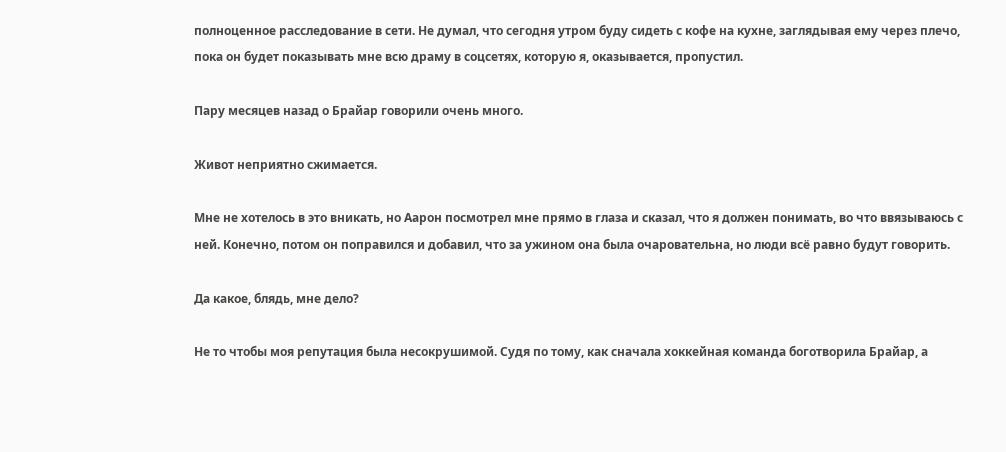полноценное расследование в сети. Не думал, что сегодня утром буду сидеть с кофе на кухне, заглядывая ему через плечо, пока он будет показывать мне всю драму в соцсетях, которую я, оказывается, пропустил.

Пару месяцев назад о Брайар говорили очень много.

Живот неприятно сжимается.

Мне не хотелось в это вникать, но Аарон посмотрел мне прямо в глаза и сказал, что я должен понимать, во что ввязываюсь с ней. Конечно, потом он поправился и добавил, что за ужином она была очаровательна, но люди всё равно будут говорить.

Да какое, блядь, мне дело?

Не то чтобы моя репутация была несокрушимой. Судя по тому, как сначала хоккейная команда боготворила Брайар, а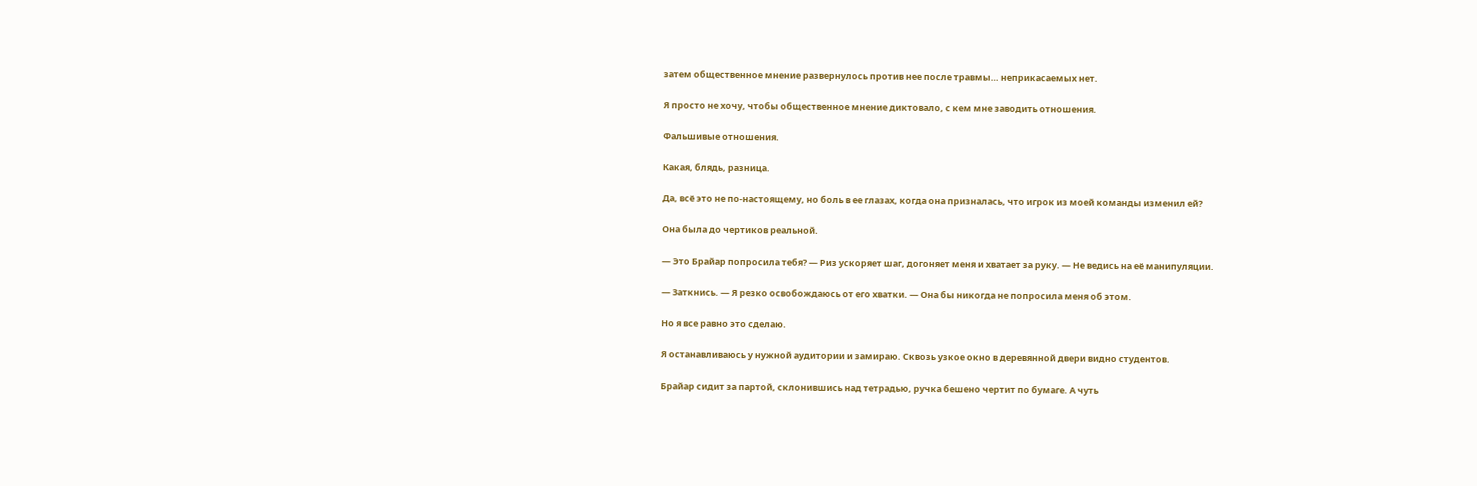затем общественное мнение развернулось против нее после травмы… неприкасаемых нет.

Я просто не хочу, чтобы общественное мнение диктовало, с кем мне заводить отношения.

Фальшивые отношения.

Какая, блядь, разница.

Да, всё это не по-настоящему, но боль в ее глазах, когда она призналась, что игрок из моей команды изменил ей?

Она была до чертиков реальной.

— Это Брайар попросила тебя? — Риз ускоряет шаг, догоняет меня и хватает за руку. — Не ведись на её манипуляции.

— Заткнись. — Я резко освобождаюсь от его хватки. — Она бы никогда не попросила меня об этом.

Но я все равно это сделаю.

Я останавливаюсь у нужной аудитории и замираю. Сквозь узкое окно в деревянной двери видно студентов.

Брайар сидит за партой, склонившись над тетрадью, ручка бешено чертит по бумаге. А чуть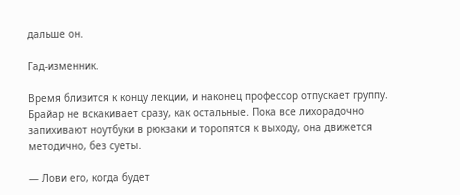дальше он.

Гад-изменник.

Время близится к концу лекции, и наконец профессор отпускает группу. Брайар не вскакивает сразу, как остальные. Пока все лихорадочно запихивают ноутбуки в рюкзаки и торопятся к выходу, она движется методично, без суеты.

— Лови его, когда будет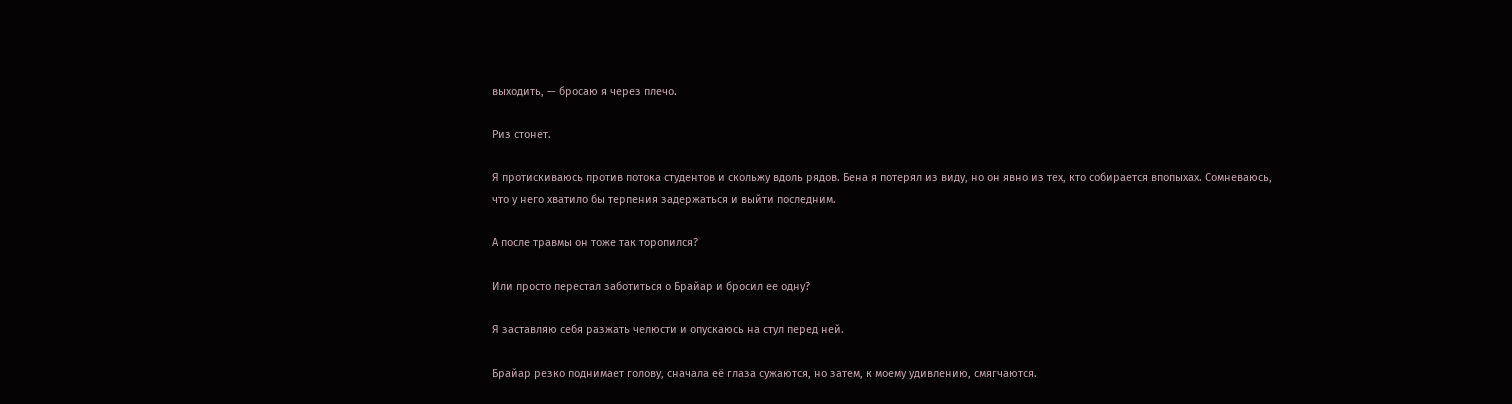выходить, — бросаю я через плечо.

Риз стонет.

Я протискиваюсь против потока студентов и скольжу вдоль рядов. Бена я потерял из виду, но он явно из тех, кто собирается впопыхах. Сомневаюсь, что у него хватило бы терпения задержаться и выйти последним.

А после травмы он тоже так торопился?

Или просто перестал заботиться о Брайар и бросил ее одну?

Я заставляю себя разжать челюсти и опускаюсь на стул перед ней.

Брайар резко поднимает голову, сначала её глаза сужаются, но затем, к моему удивлению, смягчаются.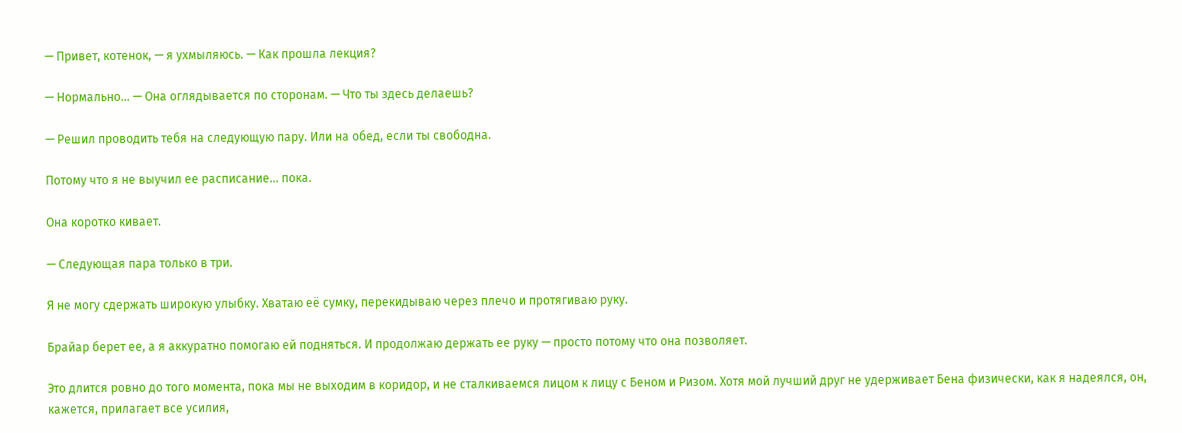— Привет, котенок, — я ухмыляюсь. — Как прошла лекция?

— Нормально... — Она оглядывается по сторонам. — Что ты здесь делаешь?

— Решил проводить тебя на следующую пару. Или на обед, если ты свободна.

Потому что я не выучил ее расписание... пока.

Она коротко кивает.

— Следующая пара только в три.

Я не могу сдержать широкую улыбку. Хватаю её сумку, перекидываю через плечо и протягиваю руку.

Брайар берет ее, а я аккуратно помогаю ей подняться. И продолжаю держать ее руку — просто потому что она позволяет.

Это длится ровно до того момента, пока мы не выходим в коридор, и не сталкиваемся лицом к лицу с Беном и Ризом. Хотя мой лучший друг не удерживает Бена физически, как я надеялся, он, кажется, прилагает все усилия,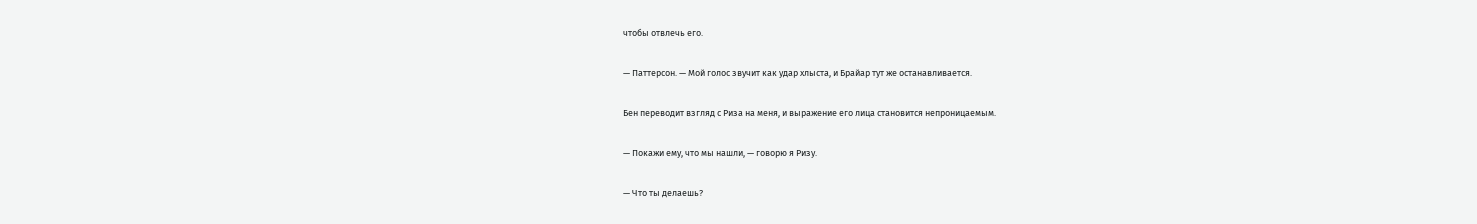чтобы отвлечь его.

— Паттерсон. — Мой голос звучит как удар хлыста, и Брайар тут же останавливается.

Бен переводит взгляд с Риза на меня, и выражение его лица становится непроницаемым.

— Покажи ему, что мы нашли, — говорю я Ризу.

— Что ты делаешь?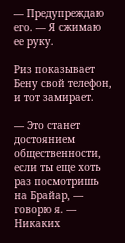— Предупреждаю его. — Я сжимаю ее руку.

Риз показывает Бену свой телефон, и тот замирает.

— Это станет достоянием общественности, если ты еще хоть раз посмотришь на Брайар, — говорю я. — Никаких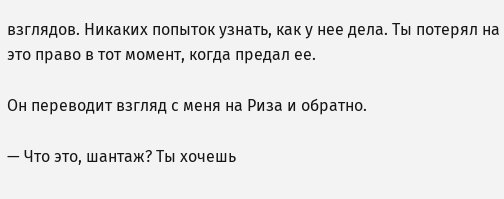взглядов. Никаких попыток узнать, как у нее дела. Ты потерял на это право в тот момент, когда предал ее.

Он переводит взгляд с меня на Риза и обратно.

— Что это, шантаж? Ты хочешь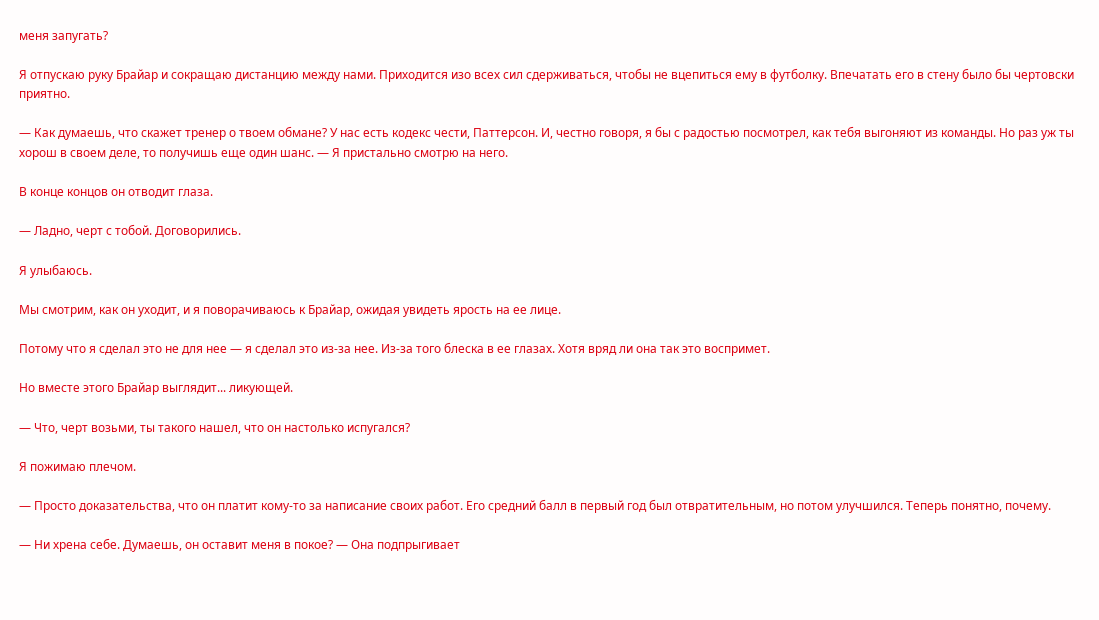меня запугать?

Я отпускаю руку Брайар и сокращаю дистанцию между нами. Приходится изо всех сил сдерживаться, чтобы не вцепиться ему в футболку. Впечатать его в стену было бы чертовски приятно.

— Как думаешь, что скажет тренер о твоем обмане? У нас есть кодекс чести, Паттерсон. И, честно говоря, я бы с радостью посмотрел, как тебя выгоняют из команды. Но раз уж ты хорош в своем деле, то получишь еще один шанс. — Я пристально смотрю на него.

В конце концов он отводит глаза.

— Ладно, черт с тобой. Договорились.

Я улыбаюсь.

Мы смотрим, как он уходит, и я поворачиваюсь к Брайар, ожидая увидеть ярость на ее лице.

Потому что я сделал это не для нее — я сделал это из-за нее. Из-за того блеска в ее глазах. Хотя вряд ли она так это воспримет.

Но вместе этого Брайар выглядит... ликующей.

— Что, черт возьми, ты такого нашел, что он настолько испугался?

Я пожимаю плечом.

— Просто доказательства, что он платит кому-то за написание своих работ. Его средний балл в первый год был отвратительным, но потом улучшился. Теперь понятно, почему.

— Ни хрена себе. Думаешь, он оставит меня в покое? — Она подпрыгивает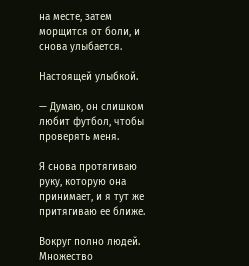на месте, затем морщится от боли, и снова улыбается.

Настоящей улыбкой.

— Думаю, он слишком любит футбол, чтобы проверять меня.

Я снова протягиваю руку, которую она принимает, и я тут же притягиваю ее ближе.

Вокруг полно людей. Множество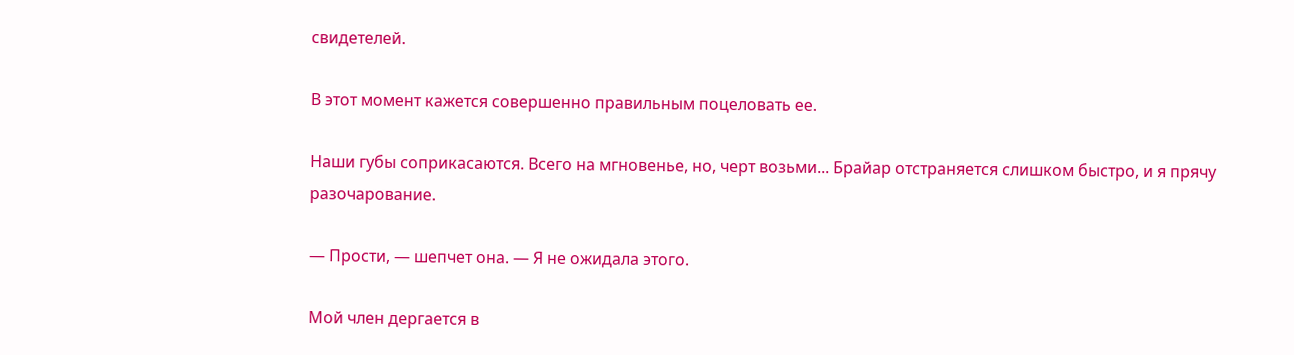свидетелей.

В этот момент кажется совершенно правильным поцеловать ее.

Наши губы соприкасаются. Всего на мгновенье, но, черт возьми... Брайар отстраняется слишком быстро, и я прячу разочарование.

— Прости, — шепчет она. — Я не ожидала этого.

Мой член дергается в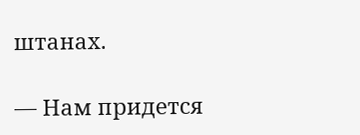штанах.

— Нам придется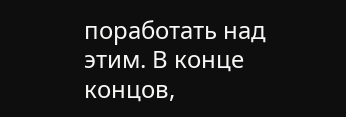поработать над этим. В конце концов,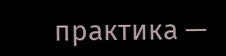практика —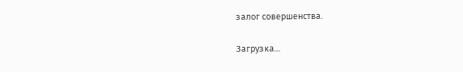залог совершенства.

Загрузка...